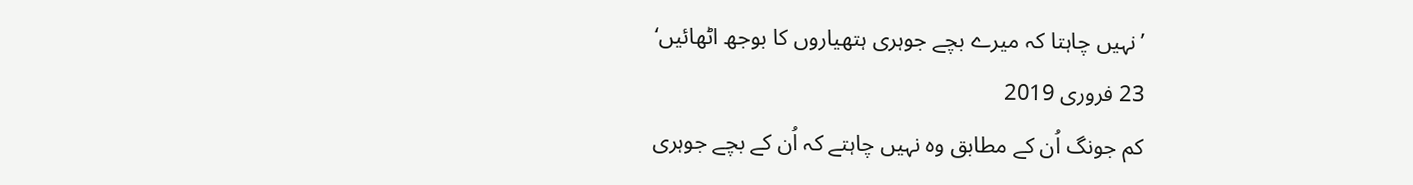’نہیں چاہتا کہ میرے بچے جوہری ہتھیاروں کا بوجھ اٹھائیں‘
23 فروری 2019
کم جونگ اُن کے مطابق وہ نہیں چاہتے کہ اُن کے بچے جوہری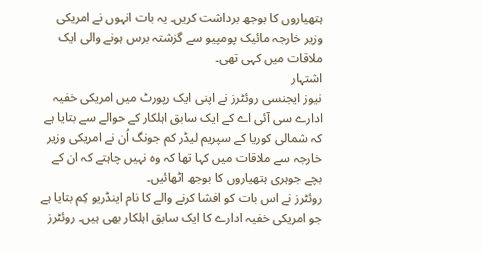ہتھیاروں کا بوجھ برداشت کریں۔ یہ بات انہوں نے امریکی وزیر خارجہ مائیک پومپیو سے گزشتہ برس ہونے والی ایک ملاقات میں کہی تھی۔
اشتہار
نیوز ایجنسی روئٹرز نے اپنی ایک رپورٹ میں امریکی خفیہ ادارے سی آئی اے کے ایک سابق اہلکار کے حوالے سے بتایا ہے کہ شمالی کوریا کے سپریم لیڈر کم جونگ اُن نے امریکی وزیر خارجہ سے ملاقات میں کہا تھا کہ وہ نہیں چاہتے کہ ان کے بچے جوہری ہتھیاروں کا بوجھ اٹھائیں۔
روئٹرز نے اس بات کو افشا کرنے والے کا نام اینڈریو کِم بتایا ہے جو امریکی خفیہ ادارے کا ایک سابق اہلکار بھی ہیں۔ روئٹرز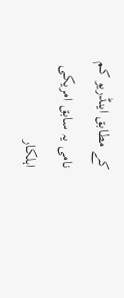کے مطابق اینڈریو کم نامی یہ سابق امریکی اہلکار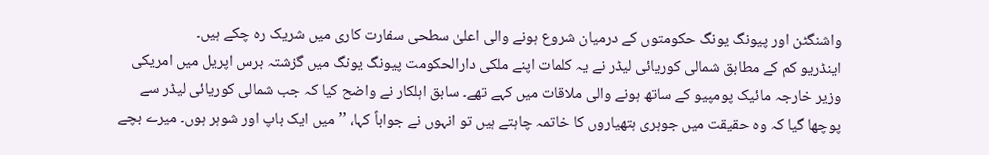واشنگٹن اور پیونگ یونگ حکومتوں کے درمیان شروع ہونے والی اعلیٰ سطحی سفارت کاری میں شریک رہ چکے ہیں۔
اینڈریو کم کے مطابق شمالی کوریائی لیڈر نے یہ کلمات اپنے ملکی دارالحکومت پیونگ یونگ میں گزشتہ برس اپریل میں امریکی وزیر خارجہ مائیک پومپیو کے ساتھ ہونے والی ملاقات میں کہے تھے۔ سابق اہلکار نے واضح کیا کہ جب شمالی کوریائی لیڈر سے پوچھا گیا کہ وہ حقیقت میں جوہری ہتھیاروں کا خاتمہ چاہتے ہیں تو انہوں نے جواباً کہا، ’’میں ایک باپ اور شوہر ہوں۔ میرے بچے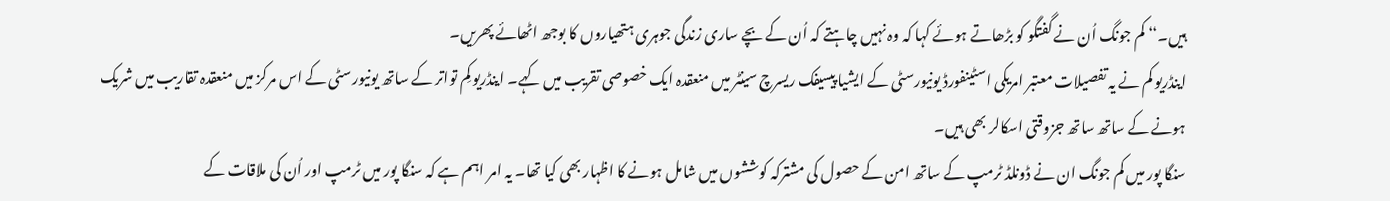ہیں۔‘‘ کم جونگ اُن نے گفتگو کو بڑھاتے ہوئے کہا کہ وہ نہیں چاہتے کہ اُن کے بچے ساری زندگی جوہری ہتھیاروں کا بوجھ اٹھائے پھریں۔
اینڈریو کم نے یہ تفصیلات معتبر امریکی اسٹینفورڈ یونیورسٹی کے ایشیا پیسیفک ریسرچ سینٹر میں منعقدہ ایک خصوصی تقریب میں کہے۔ اینڈریو کِم تواتر کے ساتھ یونیورسٹی کے اس مرکز میں منعقدہ تقاریب میں شریک ہونے کے ساتھ ساتھ جزوقتی اسکالر بھی ہیں۔
سنگا پور میں کم جونگ ان نے ڈونلڈ ٹرمپ کے ساتھ امن کے حصول کی مشترکہ کوششوں میں شامل ہونے کا اظہار بھی کیا تھا۔ یہ امر اہم ہے کہ سنگا پور میں ٹرمپ اور اُن کی ملاقات کے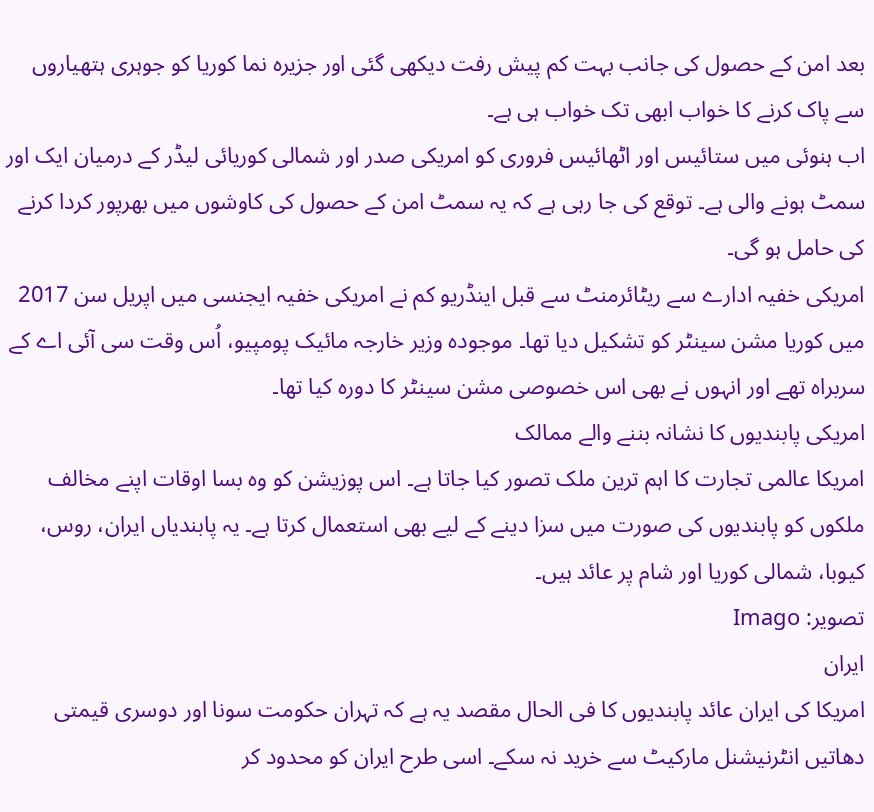بعد امن کے حصول کی جانب بہت کم پیش رفت دیکھی گئی اور جزیرہ نما کوریا کو جوہری ہتھیاروں سے پاک کرنے کا خواب ابھی تک خواب ہی ہے۔
اب ہنوئی میں ستائیس اور اٹھائیس فروری کو امریکی صدر اور شمالی کوریائی لیڈر کے درمیان ایک اور سمٹ ہونے والی ہے۔ توقع کی جا رہی ہے کہ یہ سمٹ امن کے حصول کی کاوشوں میں بھرپور کردا کرنے کی حامل ہو گی۔
امریکی خفیہ ادارے سے ریٹائرمنٹ سے قبل اینڈریو کم نے امریکی خفیہ ایجنسی میں اپریل سن 2017 میں کوریا مشن سینٹر کو تشکیل دیا تھا۔ موجودہ وزیر خارجہ مائیک پومپیو، اُس وقت سی آئی اے کے سربراہ تھے اور انہوں نے بھی اس خصوصی مشن سینٹر کا دورہ کیا تھا۔
امریکی پابندیوں کا نشانہ بننے والے ممالک
امریکا عالمی تجارت کا اہم ترین ملک تصور کیا جاتا ہے۔ اس پوزیشن کو وہ بسا اوقات اپنے مخالف ملکوں کو پابندیوں کی صورت میں سزا دینے کے لیے بھی استعمال کرتا ہے۔ یہ پابندیاں ایران، روس، کیوبا، شمالی کوریا اور شام پر عائد ہیں۔
تصویر: Imago
ایران
امریکا کی ایران عائد پابندیوں کا فی الحال مقصد یہ ہے کہ تہران حکومت سونا اور دوسری قیمتی دھاتیں انٹرنیشنل مارکیٹ سے خرید نہ سکے۔ اسی طرح ایران کو محدود کر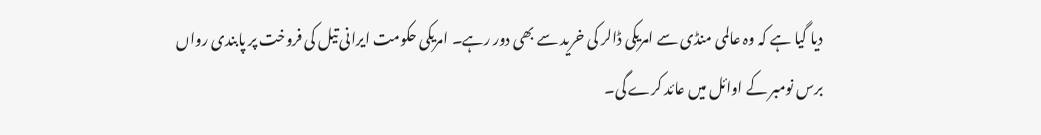دیا گیا ہے کہ وہ عالمی منڈی سے امریکی ڈالر کی خرید سے بھی دور رہے۔ امریکی حکومت ایرانی تیل کی فروخت پر پابندی رواں برس نومبر کے اوائل میں عائد کرے گی۔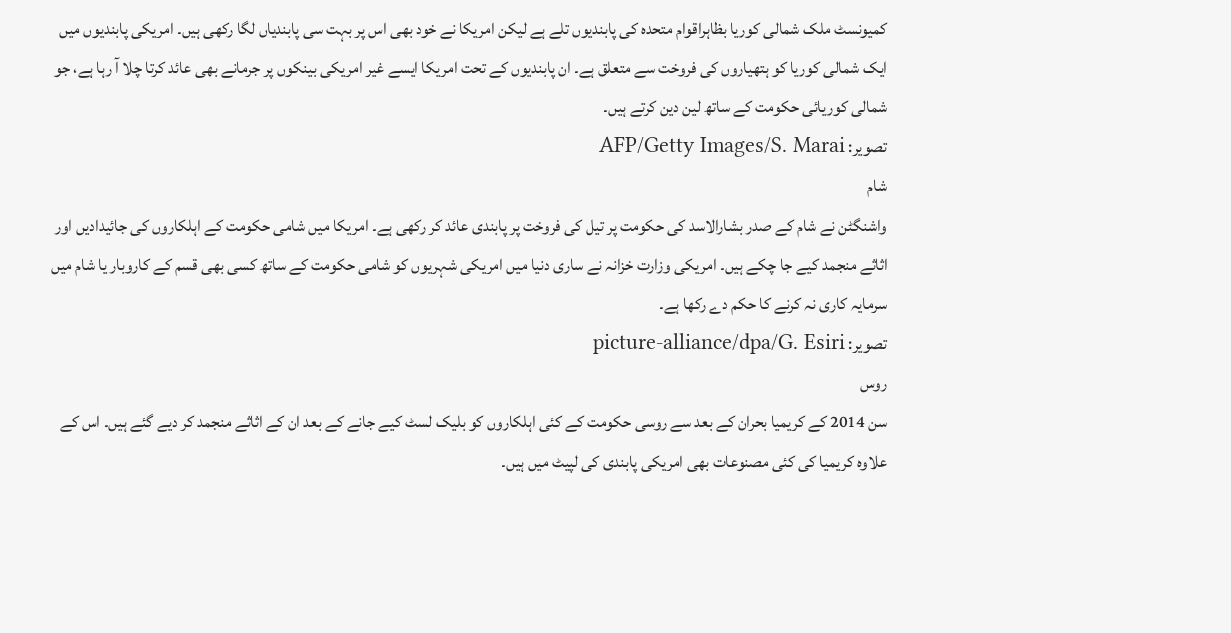کمیونسٹ ملک شمالی کوریا بظاہراقوام متحدہ کی پابندیوں تلے ہے لیکن امریکا نے خود بھی اس پر بہت سی پابندیاں لگا رکھی ہیں۔ امریکی پابندیوں میں ایک شمالی کوریا کو ہتھیاروں کی فروخت سے متعلق ہے۔ ان پابندیوں کے تحت امریکا ایسے غیر امریکی بینکوں پر جرمانے بھی عائد کرتا چلا آ رہا ہے، جو شمالی کوریائی حکومت کے ساتھ لین دین کرتے ہیں۔
تصویر: AFP/Getty Images/S. Marai
شام
واشنگٹن نے شام کے صدر بشارالاسد کی حکومت پر تیل کی فروخت پر پابندی عائد کر رکھی ہے۔ امریکا میں شامی حکومت کے اہلکاروں کی جائیدادیں اور اثاثے منجمد کیے جا چکے ہیں۔ امریکی وزارت خزانہ نے ساری دنیا میں امریکی شہریوں کو شامی حکومت کے ساتھ کسی بھی قسم کے کاروبار یا شام میں سرمایہ کاری نہ کرنے کا حکم دے رکھا ہے۔
تصویر: picture-alliance/dpa/G. Esiri
روس
سن 2014 کے کریمیا بحران کے بعد سے روسی حکومت کے کئی اہلکاروں کو بلیک لسٹ کیے جانے کے بعد ان کے اثاثے منجمد کر دیے گئے ہیں۔ اس کے علاوہ کریمیا کی کئی مصنوعات بھی امریکی پابندی کی لپیٹ میں ہیں۔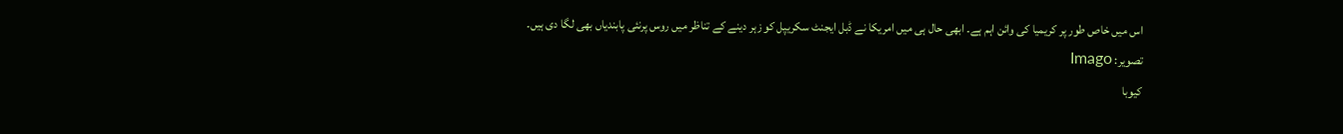اس میں خاص طور پر کریمیا کی وائن اہم ہے۔ ابھی حال ہی میں امریکا نے ڈبل ایجنٹ سکریپل کو زہر دینے کے تناظر میں روس پرنئی پابندیاں بھی لگا دی ہیں۔
تصویر: Imago
کیوبا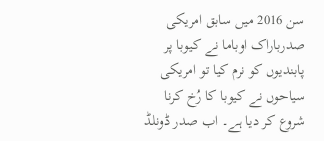سن 2016 میں سابق امریکی صدرباراک اوباما نے کیوبا پر پابندیوں کو نرم کیا تو امریکی سیاحوں نے کیوبا کا رُخ کرنا شروع کر دیا ہے۔ اب صدر ڈونلڈ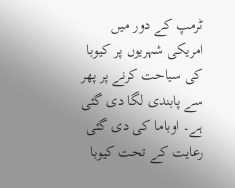ٹرمپ کے دور میں امریکی شہریوں پر کیوبا کی سیاحت کرنے پر پھر سے پابندی لگا دی گئی ہے۔ اوباما کی دی گئی رعایت کے تحت کیوبا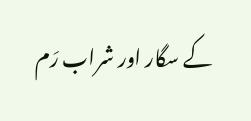کے سگار اور شراب رَم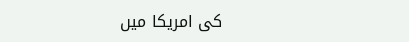کی امریکا میں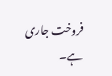فروخت جاری ہے۔